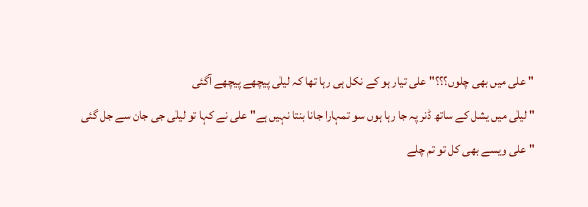" علی میں بھی چلوں؟؟؟" علی تیار ہو کے نکل ہی رہا تھا کہ لیلٰی پیچھے پیچھے آگئی
" لیلٰی میں یشل کے ساتھ ڈنر پہ جا رہا ہوں سو تمہارا جانا بنتا نہیں ہے" علی نے کہا تو لیلٰی جی جان سے جل گئی
" علی ویسے بھی کل تو تم چلے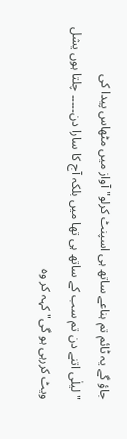جاؤ گے یہ ٹائم تم ہناعے ساتھ ہی اسپنٹ کرلو" آواز میں مٹھاس پیدا کی
" لیلٰی اتنے دن تم سب کے ساتھ ہی تھا میں بلکہ آج کا سارا دن۔۔۔۔۔ چلتا ہوں یشل ویٹ کررہی ہو گی" کہہ کر وہ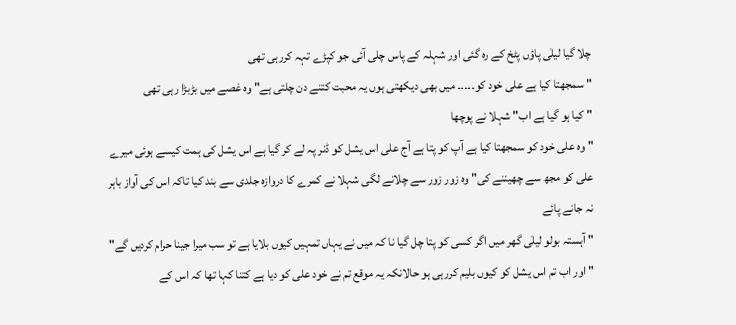چلا گیا لیلٰی پاؤں پٹخ کے رہ گئی اور شہلہ کے پاس چلی آئی جو کپڑے تہہ کررہی تھی
" سمجھتا کیا ہے علی خود کو۔۔۔۔۔ میں بھی دیکھتی ہوں یہ محبت کتنے دن چلتی ہے" وہ غصے میں بڑبڑا رہی تھی
" کیا ہو گیا ہے اب" شہلا نے پوچھا
" وہ علی خود کو سمجھتا کیا ہے آپ کو پتا ہے آج علی اس یشل کو ڈنر پہ لے کر گیا ہے اس یشل کی ہمت کیسے ہوئی میرے علی کو مجھ سے چھیننے کی" وہ زور زور سے چلانے لگی شہلا نے کمرے کا دروازہ جلدی سے بند کیا تاکہ اس کی آواز باہر نہ جانے پائے
" آہستہ بولو لیلٰی گھر میں اگر کسی کو پتا چل گیا نا کہ میں نے یہاں تمہیں کیوں بلایا ہے تو سب میرا جینا حرام کردیں گے"
" اور اب تم اس یشل کو کیوں بلیم کررہی ہو حالانکہ یہ موقع تم نے خود علی کو دیا ہے کتنا کہا تھا کہ اس کے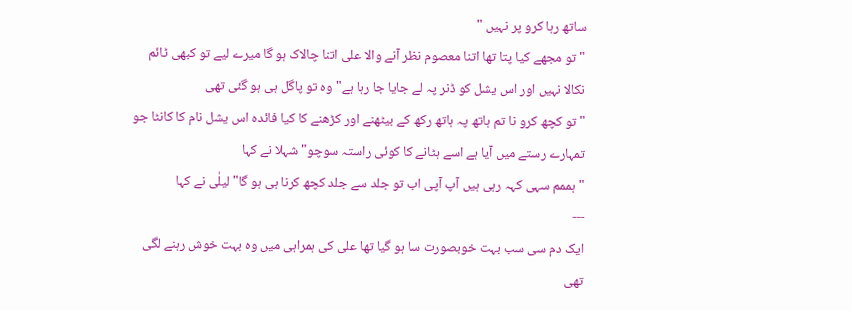ساتھ رہا کرو پر نہیں "
" تو مجھے کیا پتا تھا اتنا معصوم نظر آنے والا علی اتنا چالاک ہو گا میرے لیے تو کبھی ٹائم نکالا نہیں اور اس یشل کو ڈنر پہ لے جایا جا رہا ہے" وہ تو پاگل ہی ہو گئی تھی
" تو کچھ کرو نا تم ہاتھ پہ ہاتھ رکھ کے بیٹھنے اور کڑھنے کا کیا فائدہ اس یشل نام کا کانٹا جو تمہارے رستے میں آیا ہے اسے ہٹانے کا کوئی راستہ سوچو" شہلا نے کہا
" ہممم سہی کہہ رہی ہیں آپ آپی اب تو جلد سے جلد کچھ کرنا ہی ہو گا" لیلٰی نے کہا
---
ایک دم سی سب بہت خوبصورت سا ہو گیا تھا علی کی ہمراہی میں وہ بہت خوش رہنے لگی تھی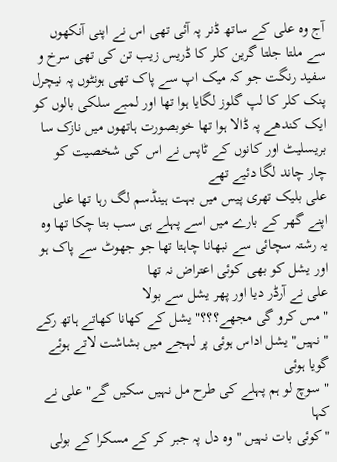آج وہ علی کے ساتھ ڈنر پہ آئی تھی اس نے اپنی آنکھوں سے ملتا جلتا گرین کلر کا ڈریس زیب تن کی تھی سرخ و سفید رنگت جو کہ میک اپ سے پاک تھی ہونٹوں پہ نیچرل پنک کلر کا لپ گلوز لگایا ہوا تھا اور لمبے سلکی بالوں کو ایک کندھے پہ ڈالا ہوا تھا خوبصورت ہاتھوں میں نازک سا بریسلیٹ اور کانوں کے ٹاپس نے اس کی شخصیت کو چار چاند لگا دئیے تھے
علی بلیک تھری پیس میں بہت ہینڈسم لگ رہا تھا علی اپنے گھر کے بارے میں اسے پہلے ہی سب بتا چکا تھا وہ یہ رشتہ سچائی سے نبھانا چاہتا تھا جو جھوٹ سے پاک ہو اور یشل کو بھی کوئی اعتراض نہ تھا
علی نے آرڈر دیا اور پھر یشل سے بولا
" مس کرو گی مجھے؟؟؟" یشل کے کھانا کھاتے ہاتھ رکے " نہیں" یشل اداس ہوئی پر لہجے میں بشاشت لاتے ہوئے گویا ہوئی
" سوچ لو ہم پہلے کی طرح مل نہیں سکیں گے" علی نے کہا
"کوئی بات نہیں " وہ دل پہ جبر کر کے مسکرا کے بولی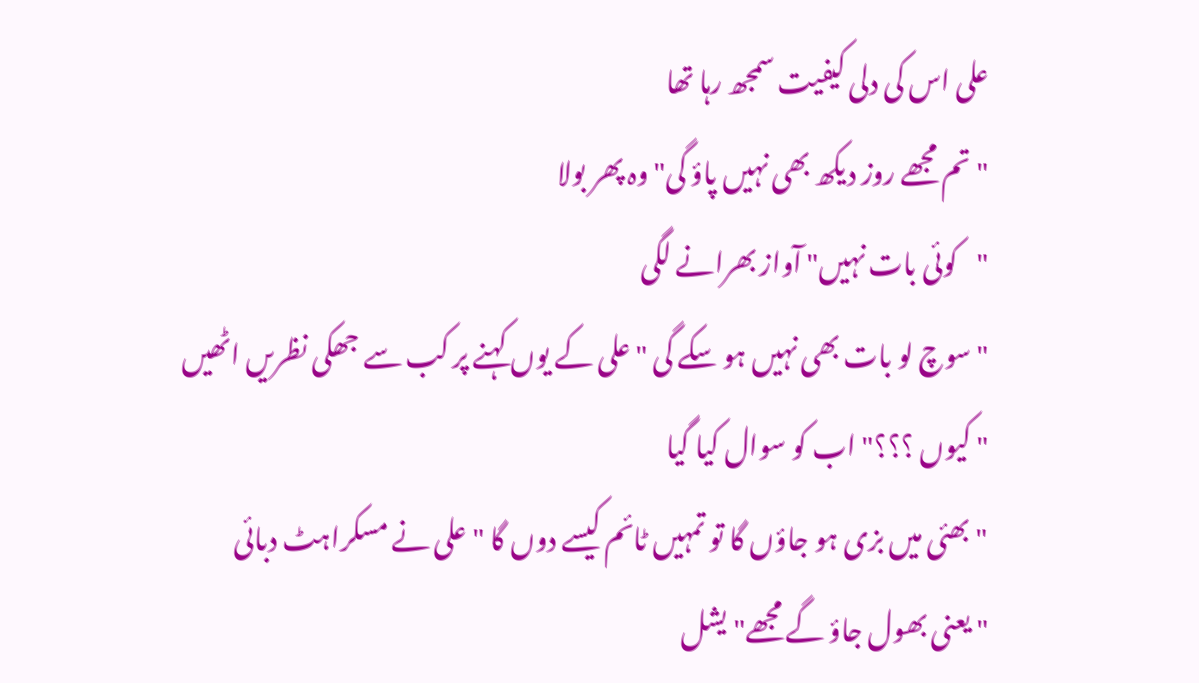علی اس کی دلی کیفیت سمجھ رہا تھا
" تم مجھے روز دیکھ بھی نہیں پاؤ گی" وہ پھر بولا
"کوئی بات نہیں" آواز بھرانے لگی
" سوچ لو بات بھی نہیں ہو سکے گی " علی کے یوں کہنے پر کب سے جھکی نظریں اٹھیں
" کیوں ؟؟؟" اب کو سوال کیا گیا
" بھئی میں بزی ہو جاؤں گا تو تمہیں ٹائم کیسے دوں گا " علی نے مسکراہٹ دبائی
" یعنی بھول جاؤ گے مجھے" یشل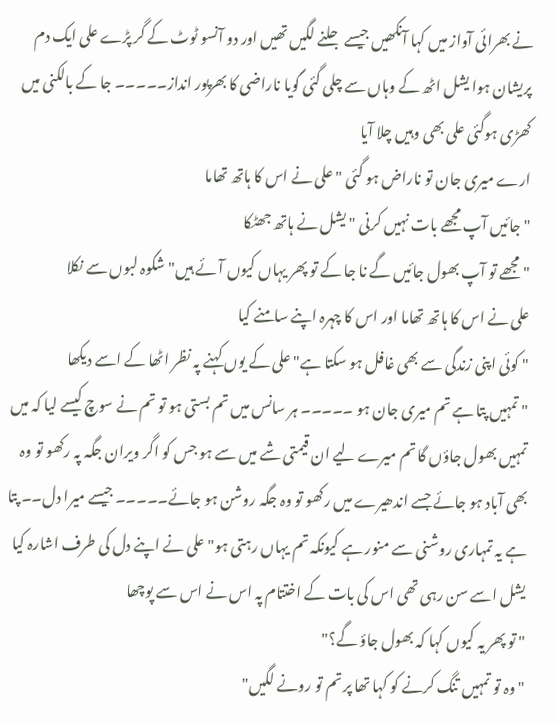نے بھرائی آواز میں کہا آنکھیں جیسے جلنے لگیں تھیں اور دو آنسو ٹوٹ کے گر پڑے علی ایک دم پریشان ہوا یشل اٹھ کے وہاں سے چلی گئی گویا ناراضی کا بھرپور انداز۔۔۔۔۔ جا کے بالکنی میں کھڑی ہوگئی علی بھی وہیں چلا آیا
ارے میری جان تو ناراض ہو گئی " علی نے اس کا ہاتھ تھاما
" جائیں آپ مجھے بات نہیں کرنی " یشل نے ہاتھ جھٹکا
" مجھے تو آپ بھول جائیں گے نا جا کے تو پھر یہاں کیوں آئے ہیں"شکوہ لبوں سے نکلا
علی نے اس کا ہاتھ تھاما اور اس کا چہرہ اپنے سامنے کیا
" کوئی اپنی زندگی سے بھی غافل ہو سکتا ہے" علی کے یوں کہنے پہ نظر اٹھا کے اسے دیکھا
" تمہیں پتا ہے تم میری جان ہو ۔۔۔۔۔ ہر سانس میں تم بستی ہو تو تم نے سوچ کیسے لیا کہ میں تمہیں بھول جاؤں گا تم میرے لیے ان قیمتی شے میں سے ہو جس کو اگر ویران جگہ پہ رکھو تو وہ بھی آباد ہو جائے جسے اندھیرے میں رکھو تو وہ جگہ روشن ہو جائے۔۔۔۔۔ جیسے میرا دل۔۔ پتا ہے یہ تمہاری روشنی سے منور ہے کیونکہ تم یہاں رہتی ہو" علی نے اپنے دل کی طرف اشارہ کیا یشل اسے سن رہی تھی اس کی بات کے اختتام پہ اس نے اس سے پوچھا
" تو پھر یہ کیوں کہا کہ بھول جاؤ گے؟"
" وہ تو تمہیں تنگ کرنے کو کہا تھا پر تم تو رونے لگیں"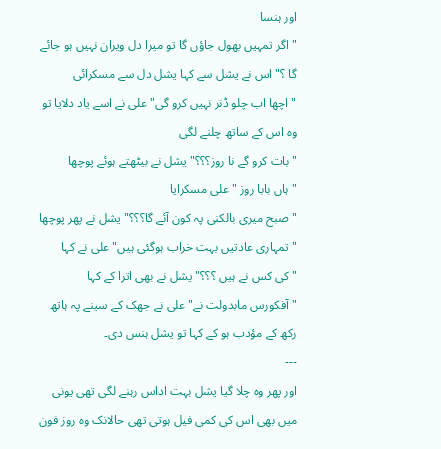اور ہنسا
" اگر تمہیں بھول جاؤں گا تو میرا دل ویران نہیں ہو جائے گا ؟" اس نے یشل سے کہا یشل دل سے مسکرائی
" اچھا اب چلو ڈنر نہیں کرو گی" علی نے اسے یاد دلایا تو وہ اس کے ساتھ چلنے لگی
" بات کرو گے نا روز؟؟؟" یشل نے بیٹھتے ہوئے پوچھا
" ہاں بابا روز " علی مسکرایا
" صبح میری بالکنی پہ کون آئے گا؟؟؟" یشل نے پھر پوچھا
" تمہاری عادتیں بہت خراب ہوگئی ہیں" علی نے کہا
" کی کس نے ہیں ؟؟؟" یشل نے بھی اترا کے کہا
" آفکورس مابدولت نے" علی نے جھک کے سینے پہ ہاتھ رکھ کے مؤدب ہو کے کہا تو یشل ہنس دی۔
---
اور پھر وہ چلا گیا یشل بہت اداس رہنے لگی تھی یونی میں بھی اس کی کمی فیل ہوتی تھی حالانک وہ روز فون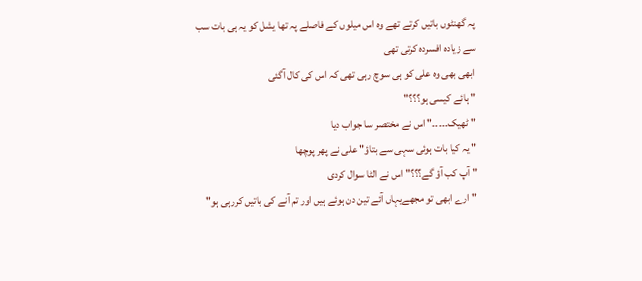پہ گھنٹوں باتیں کرتے تھے وہ اس میلوں کے فاصلے پہ تھا یشل کو یہ ہی بات سب سے زیادہ افسردہ کرتی تھی
ابھی بھی وہ علی کو ہی سوچ رہی تھی کہ اس کی کال آگئی
" ہائے کیسی ہو؟؟؟"
" ٹھیک۔۔۔۔۔" اس نے مختصر سا جواب دیا
" یہ کیا بات ہوئی سہی سے بتاؤ" علی نے پھر پوچھا
" آپ کب آؤ گے؟؟؟" اس نے الٹا سوال کردی
" ارے ابھی تو مجھےیہاں آئے تین دن ہوئے ہیں اور تم آنے کی باتیں کررہی ہو"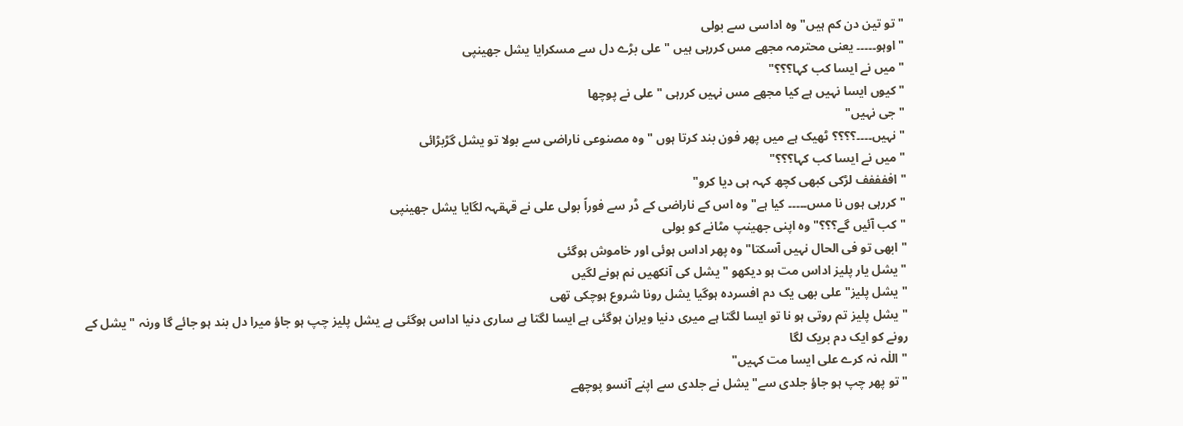" تو تین دن کم ہیں" وہ اداسی سے بولی
" اوہو۔۔۔۔۔ یعنی محترمہ مجھے مس کررہی ہیں " علی بڑے دل سے مسکرایا یشل جھینپی
" میں نے ایسا کب کہا؟؟؟"
" کیوں ایسا نہیں ہے کیا مجھے مس نہیں کررہی " علی نے پوچھا
" جی نہیں"
" نہیں۔۔۔۔؟؟؟؟ ٹھیک ہے میں پھر فون بند کرتا ہوں " وہ مصنوعی ناراضی سے بولا تو یشل گڑبڑائی
" میں نے ایسا کب کہا؟؟؟"
" اففففف لڑکی کبھی کچھ کہہ ہی دیا کرو"
" کررہی ہوں نا مس۔۔۔۔۔ کیا ہے" وہ اس کے ناراضی کے ڈر سے فوراً بولی علی نے قہقہہ لگایا یشل جھینپی
" کب آئیں گے؟؟؟" وہ اپنی جھینپ مٹانے کو بولی
" ابھی تو فی الحال نہیں آسکتا" وہ پھر اداس ہوئی اور خاموش ہوگئی
" یشل یار پلیز اداس مت ہو دیکھو " یشل کی آنکھیں نم ہونے لگیں
" یشل پلیز" علی بھی یک دم افسردہ ہوگیا یشل رونا شروع ہوچکی تھی
" یشل پلیز تم روتی ہو نا تو ایسا لگتا ہے میری دنیا ویران ہوگئی ہے ایسا لگتا ہے ساری دنیا اداس ہوگئی ہے یشل پلیز چپ ہو جاؤ میرا دل بند ہو جائے گا ورنہ " یشل کے رونے کو ایک دم بریک لگا
" اللٰہ نہ کرے علی ایسا مت کہیں"
" تو پھر چپ ہو جاؤ جلدی سے" یشل نے جلدی سے اپنے آنسو پوچھے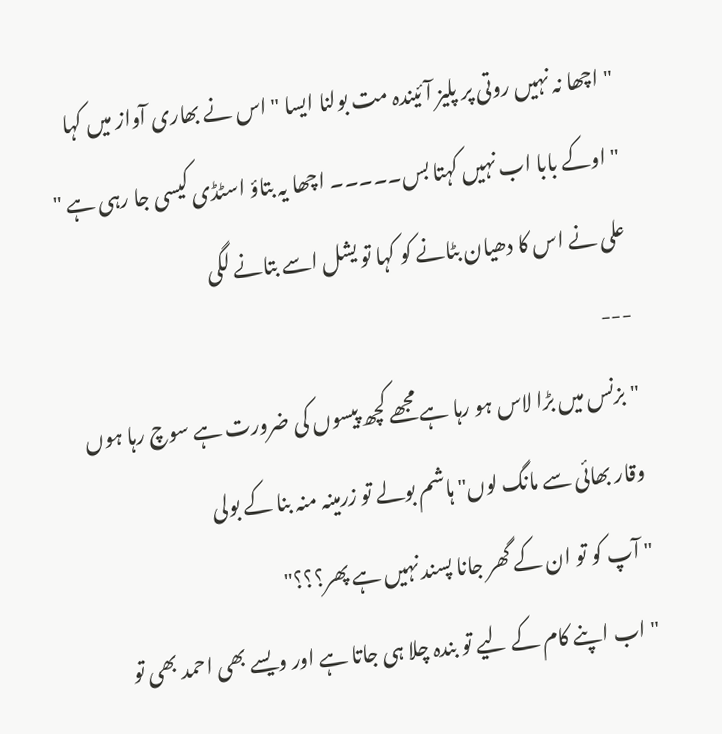" اچھا نہ نہیں روتی پر پلیز آئیندہ مت بولنا ایسا " اس نے بھاری آواز میں کہا
" اوکے بابا اب نہیں کہتا بس۔۔۔۔۔ اچھا یہ بتاؤ اسٹڈی کیسی جا رہی ہے " علی نے اس کا دھیان بٹانے کو کہا تو یشل اسے بتانے لگی
---
" بزنس میں بڑا لاس ہو رہا ہے مجھے کچھ پیسوں کی ضرورت ہے سوچ رہا ہوں وقار بھائی سے مانگ لوں" ہاشم بولے تو زرمینہ منہ بنا کے بولی
" آپ کو تو ان کے گھر جانا پسند نہیں ہے پھر؟؟؟"
" اب اپنے کام کے لیے تو بندہ چلا ہی جاتا ہے اور ویسے بھی احمد بھی تو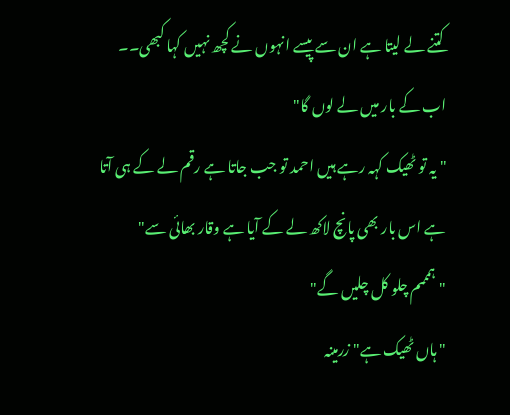کتنے لے لیتا ہے ان سے پیسے انہوں نے کچھ نہیں کہا کبھی۔۔ اب کے بار میں لے لوں گا"
" یہ تو ٹھیک کہہ رہے ہیں احمد تو جب جاتا ہے رقم لے کے ہی آتا ہے اس بار بھی پانچ لاکھ لے کے آیا ہے وقار بھائی سے"
" ہمممم چلو کل چلیں گے"
" ہاں ٹھیک ہے" زرمینہ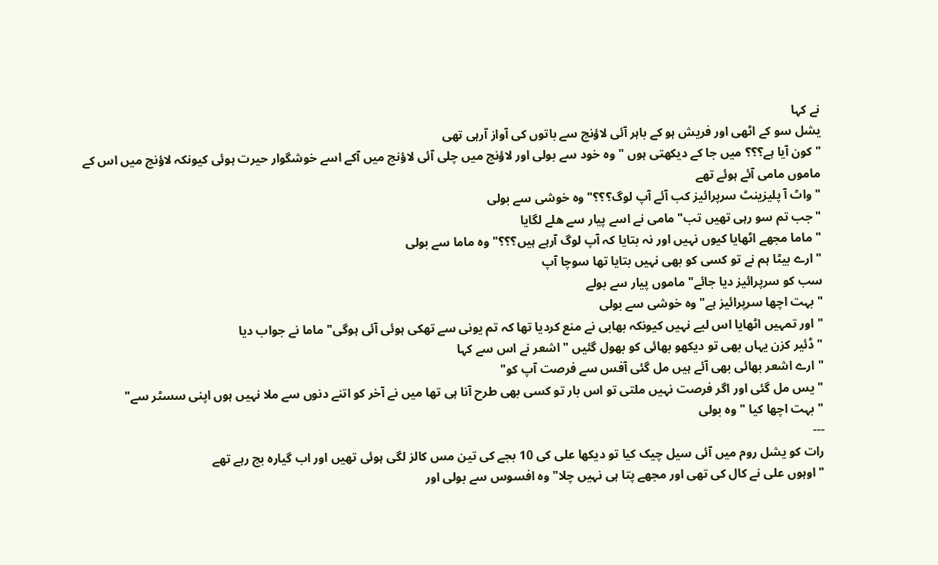نے کہا
یشل سو کے اٹھی اور فریش ہو کے باہر آئی لاؤنج سے باتوں کی آواز آرہی تھی
" کون آیا ہے؟؟؟ میں جا کے دیکھتی ہوں " وہ خود سے بولی اور لاؤنج میں چلی آئی لاؤنج میں آکے اسے خوشگوار حیرت ہوئی کیونکہ لاؤنج میں اس کے ماموں مامی آئے ہوئے تھے
" واٹ آ پلیزینٹ سرپرائیز کب آئے آپ لوگ؟؟؟" وہ خوشی سے بولی
" جب تم سو رہی تھیں تب" مامی نے اسے پیار سے ھلے لگایا
" ماما مجھے اٹھایا کیوں نہیں اور نہ بتایا کہ آپ لوگ آرہے ہیں؟؟؟" وہ ماما سے بولی
" ارے بیٹا ہم نے تو کسی کو بھی نہیں بتایا تھا سوچا آپ
سب کو سرپرائیز دیا جائے" ماموں پیار سے بولے
" بہت اچھا سرپرائیز ہے" وہ خوشی سے بولی
" اور تمہیں اٹھایا اس لیے نہیں کیونکہ بھابی نے منع کردیا تھا کہ تم یونی سے تھکی ہوئی آئی ہوگی" ماما نے جواب دیا
" ڈئیر کزن یہاں بھی تو دیکھو بھائی کو بھول گئیں " اشعر نے اس سے کہا
" ارے اشعر بھائی بھی آئے ہیں مل گئی آفس سے فرصت آپ کو"
" یس مل گئی اور اگر فرصت نہیں ملتی تو اس بار تو کسی بھی طرح آنا ہی تھا میں نے آخر کو اتنے دنوں سے ملا نہیں ہوں اپنی سسٹر سے"
" بہت اچھا کیا " وہ بولی
---
رات کو یشل روم میں آئی سیل چیک کیا تو دیکھا علی کی 10 بجے کی تین مس کالز لگی ہوئی تھیں اور اب گیارہ بج رہے تھے
" اوہوں علی نے کال کی تھی اور مجھے پتا ہی نہیں چلا" وہ افسوس سے بولی اور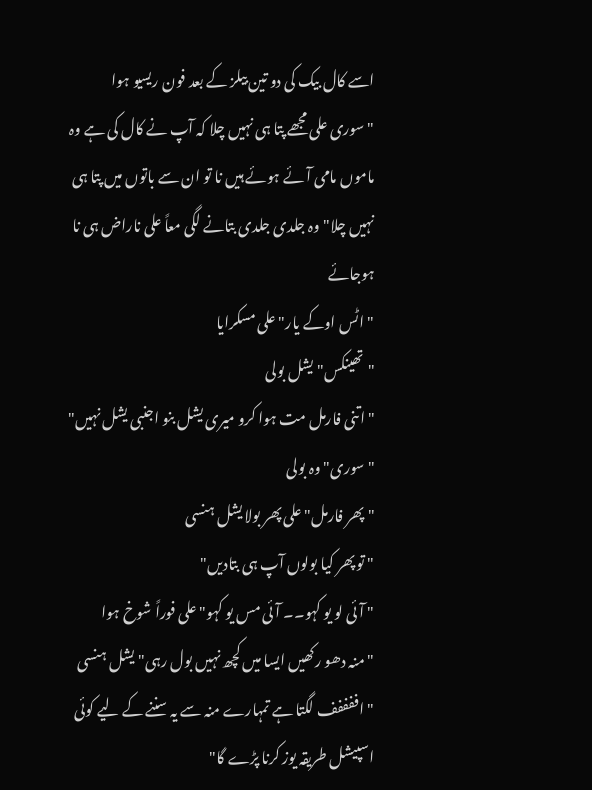اسے کال بیک کی دو تین بیلز کے بعد فون ریسیو ہوا
" سوری علی مجھے پتا ہی نہیں چلا کہ آپ نے کال کی ہے وہ ماموں مامی آئے ہوئے ہیں نا تو ان سے باتوں میں پتا ہی نہیں چلا" وہ جلدی جلدی بتانے لگی معاً علی ناراض ہی نا ہوجائے
" اٹس اوکے یار" علی مسکرایا
"تھینکس" یشل بولی
" اتنی فارمل مت ہوا کرو میری یشل بنو اجنبی یشل نہیں"
" سوری" وہ بولی
" پھر فارمل" علی پھر بولا یشل ہنسی
" تو پھر کیا بولوں آپ ہی بتادیں"
" آئی لو یو کہو۔۔ آئی مس یو کہو" علی فوراً شوخ ہوا
" منہ دھو رکھیں ایسا میں کچھ نہیں بول رہی" یشل ہنسی
" اففففف لگتا ہے تمہارے منہ سے یہ سننے کے لیے کوئی اسپیشل طریقہ یوز کرنا پڑے گا"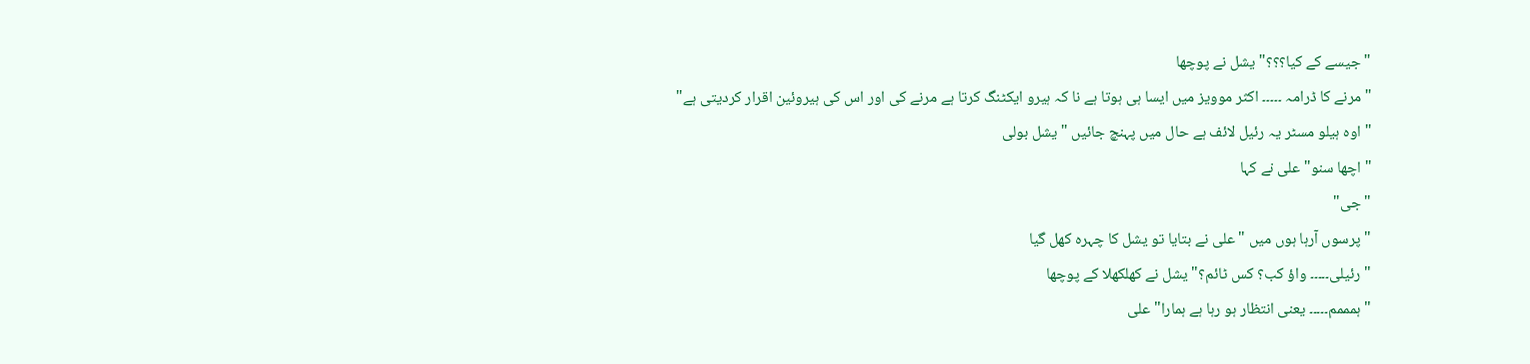" جیسے کے کیا؟؟؟" یشل نے پوچھا
" مرنے کا ڈرامہ ۔۔۔۔۔ اکثر موویز میں ایسا ہی ہوتا ہے نا کہ ہیرو ایکٹنگ کرتا ہے مرنے کی اور اس کی ہیروئین اقرار کردیتی ہے"
" اوہ ہیلو مسٹر یہ رئیل لائف ہے حال میں پہنچ جائیں " یشل بولی
" اچھا سنو" علی نے کہا
"جی"
" پرسوں آرہا ہوں میں " علی نے بتایا تو یشل کا چہرہ کھل گیا
" رئیلی۔۔۔۔۔ واؤ کب؟ کس ٹائم؟" یشل نے کھلکھلا کے پوچھا
" ہمممم۔۔۔۔۔ یعنی انتظار ہو رہا ہے ہمارا" علی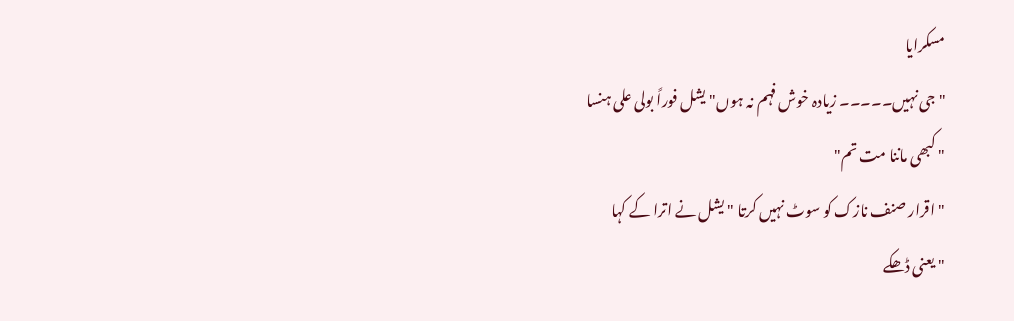مسکرایا
" جی نہیں۔۔۔۔۔ زیادہ خوش فہم نہ ہوں" یشل فوراً بولی علی ہنسا
" کبھی ماننا مت تم"
" اقرار صنف نازک کو سوٹ نہیں کرتا " یشل نے اترا کے کہا
" یعنی ڈھکے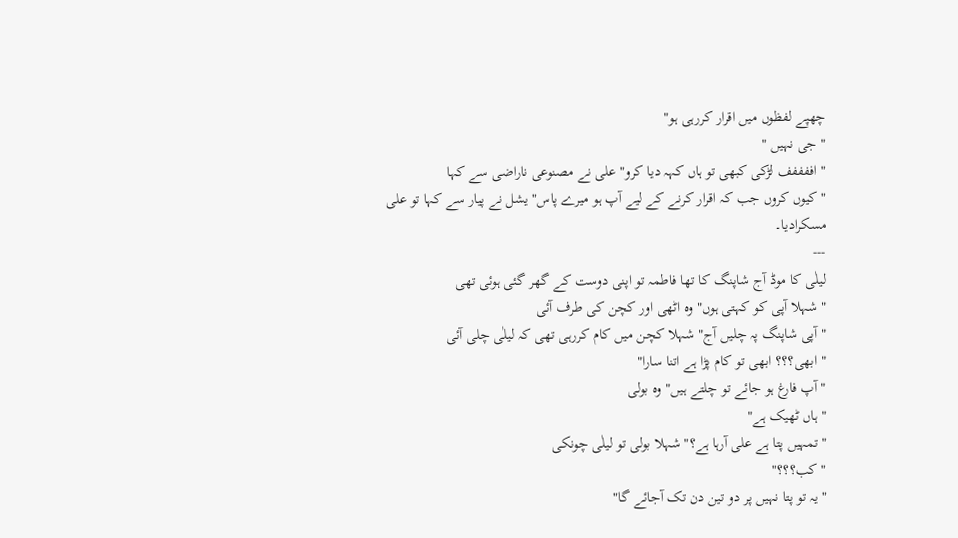چھپے لفظوں میں اقرار کررہی ہو"
" جی نہیں "
" اففففف لڑکی کبھی تو ہاں کہہ دیا کرو" علی نے مصنوعی ناراضی سے کہا
" کیوں کروں جب کہ اقرار کرنے کے لیے آپ ہو میرے پاس" یشل نے پیار سے کہا تو علی مسکرادیا۔
---
لیلٰی کا موڈ آج شاپنگ کا تھا فاطمہ تو اپنی دوست کے گھر گئی ہوئی تھی
" شہلا آپی کو کہتی ہوں" وہ اٹھی اور کچن کی طرف آئی
" آپی شاپنگ پہ چلیں آج" شہلا کچن میں کام کررہی تھی کہ لیلٰی چلی آئی
" ابھی؟؟؟ ابھی تو کام پڑا ہے اتنا سارا"
" آپ فارغ ہو جائے تو چلتے ہیں" وہ بولی
" ہاں ٹھیک ہے"
" تمہیں پتا ہے علی آرہا ہے؟" شہلا بولی تو لیلٰی چونکی
" کب؟؟؟"
" یہ تو پتا نہیں پر دو تین دن تک آجائے گا"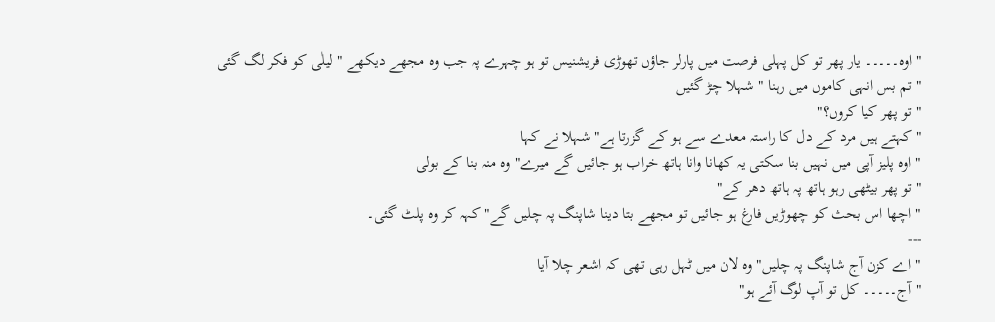" اوہ۔۔۔۔۔ یار پھر تو کل پہلی فرصت میں پارلر جاؤں تھوڑی فریشنیس تو ہو چہرے پہ جب وہ مجھے دیکھے " لیلٰی کو فکر لگ گئی
" تم بس انہی کاموں میں رہنا " شہلا چڑ گئیں
" تو پھر کیا کروں؟"
" کہتے ہیں مرد کے دل کا راستہ معدے سے ہو کے گزرتا ہے" شہلا نے کہا
" اوہ پلیز آپی میں نہیں بنا سکتی یہ کھانا وانا ہاتھ خراب ہو جائیں گے میرے" وہ منہ بنا کے بولی
" تو پھر بیٹھی رہو ہاتھ پہ ہاتھ دھر کے"
" اچھا اس بحث کو چھوڑیں فارغ ہو جائیں تو مجھے بتا دینا شاپنگ پہ چلیں گے" کہہ کر وہ پلٹ گئی۔
---
" اے کزن آج شاپنگ پہ چلیں" وہ لان میں ٹہل رہی تھی کہ اشعر چلا آیا
" آج۔۔۔۔۔ کل تو آپ لوگ آئے ہو"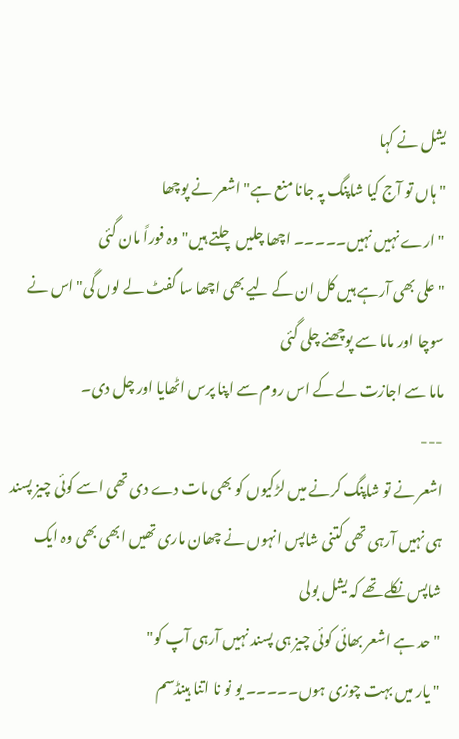یشل نے کہا
" ہاں تو آج کیا شاپنگ پہ جانا منع ہے" اشعر نے پوچھا
" ارے نہیں نہیں۔۔۔۔۔ اچھا چلیں چلتے ہیں" وہ فوراً مان گئی
" علی بھی آرہے ہیں کل ان کے لیے بھی اچھا سا گفٹ لے لوں گی" اس نے سوچا اور ماما سے پوچھنے چلی گئی
ماما سے اجازت لے کے اس روم سے اپنا پرس اٹھایا اور چل دی۔
---
اشعر نے تو شاپنگ کرنے میں لڑکیوں کو بھی مات دے دی تھی اسے کوئی چیز پسند ہی نہیں آرہی تھی کتنی شاپس انہوں نے چھان ماری تھیں ابھی بھی وہ ایک شاپس نکلے تھے کہ یشل بولی
" حد ہے اشعر بھائی کوئی چیز ہی پسند نہیں آرہی آپ کو"
" یار میں بہت چوزی ہوں۔۔۔۔۔ یو نو نا اتنا ہینڈسم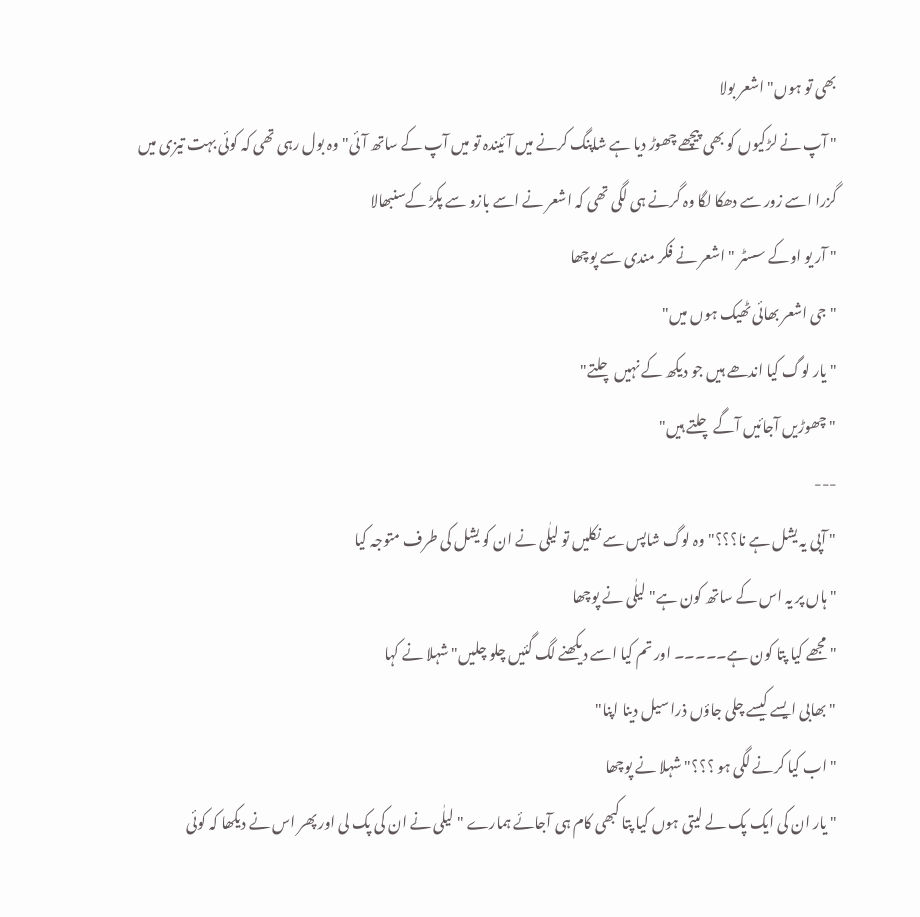بھی تو ہوں" اشعر بولا
" آپ نے لڑکیوں کو بھی پیچھے چھوڑ دیا ہے شاپنگ کرنے میں آئیندہ تو میں آپ کے ساتھ آئی" وہ بول رہی تھی کہ کوئی بہت تیزی میں گزرا اسے زور سے دھکا لگا وہ گرنے ہی لگی تھی کہ اشعر نے اسے بازو سے پکڑ کےسنبھالا
" آر یو اوکے سسٹر " اشعر نے فکر مندی سے پوچھا
" جی اشعر بھائی ٹھیک ہوں میں"
" یار لوگ کیا اندھے ہیں جو دیکھ کے نہیں چلتے"
" چھوڑیں آجائیں آگے چلتے ہیں"
---
" آپی یہ یشل ہے نا؟؟؟" وہ لوگ شاپس سے نکلیں تو لیلٰی نے ان کو یشل کی طرف متوجہ کیا
" ہاں پر یہ اس کے ساتھ کون ہے" لیلٰی نے پوچھا
" مجھے کیا پتا کون ہے۔۔۔۔۔ اور تم کیا اسے دیکھنے لگ گئیں چلو چلیں" شہلا نے کہا
" بھابی ایسے کیسے چلی جاؤں ذرا سیل دینا اپنا"
" اب کیا کرنے لگی ہو ؟؟؟" شہلا نے پوچھا
" یار ان کی ایک پک لے لیتی ہوں کیا پتا کبھی کام ہی آجائے ہمارے " لیلٰی نے ان کی پک لی اور پھر اس نے دیکھا کہ کوئی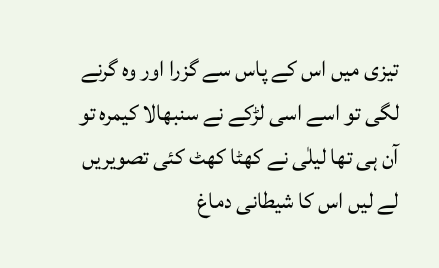تیزی میں اس کے پاس سے گزرا اور وہ گرنے لگی تو اسے اسی لڑکے نے سنبھالا کیمرہ تو آن ہی تھا لیلٰی نے کھٹا کھٹ کئی تصویریں لے لیں اس کا شیطانی دماغ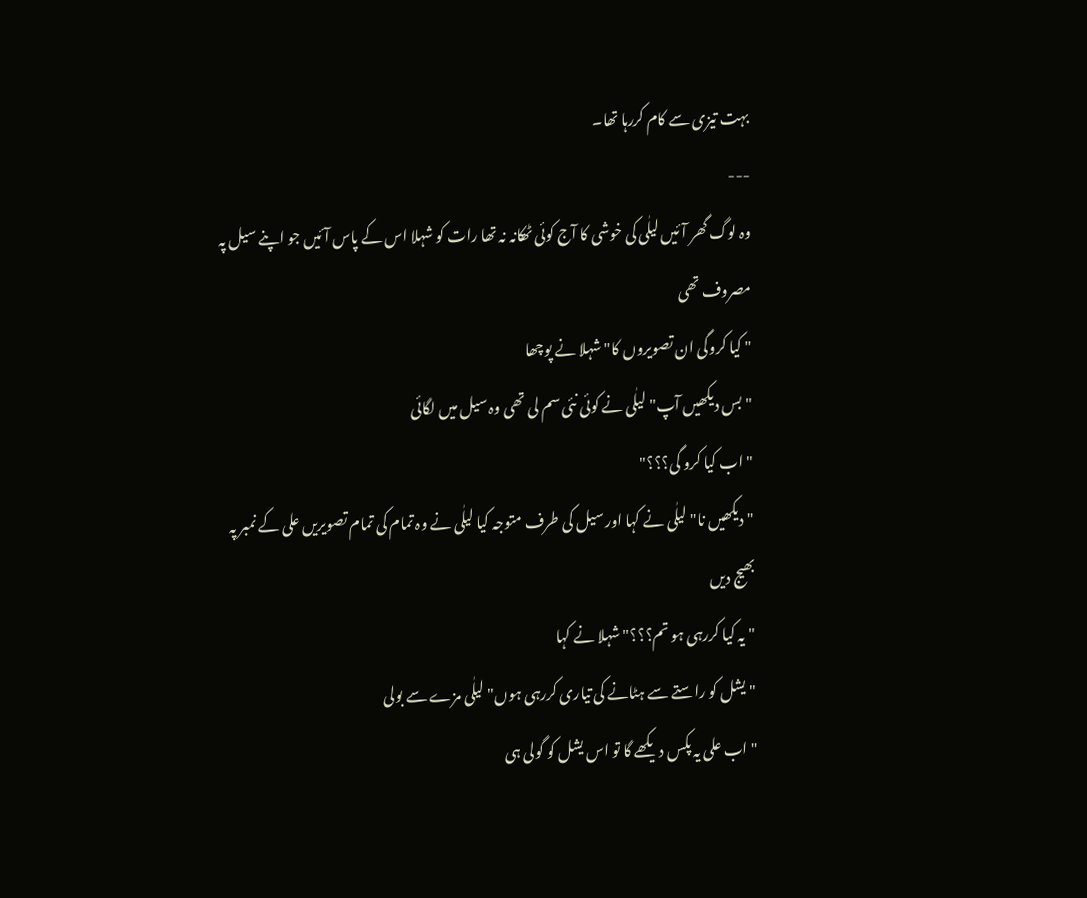بہت تیزی سے کام کررہا تھا۔
---
وہ لوگ گھر آئیں لیلٰی کی خوشی کا آج کوئی ٹھکانہ نہ تھا رات کو شہلا اس کے پاس آئیں جو اپنے سیل پہ مصروف تھی
" کیا کروگی ان تصویروں کا" شہلا نے پوچھا
" بس دیکھیں آپ" لیلٰی نے کوئی نئی سم لی تھی وہ سیل میں لگائی
" اب کیا کرو گی؟؟؟"
" دیکھیں نا" لیلٰی نے کہا اور سیل کی طرف متوجہ کیا لیلٰی نے وہ تمام کی تمام تصویریں علی کے نمبر پہ بھیج دیں
" یہ کیا کررہی ہو تم؟؟؟" شہلا نے کہا
" یشل کو راستے سے ہٹانے کی تیاری کررہی ہوں" لیلٰی مزے سے بولی
" اب علی یہ پکس دیکھے گا تو اس یشل کو گولی ہی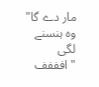مار دے گا" وہ ہنسنے لگی
" افففف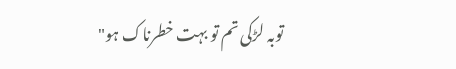توبہ لڑکی تم تو بہت خطرناک ہو"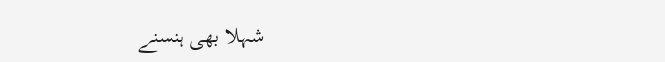شہلا بھی ہنسنے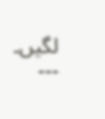لگیں۔
---